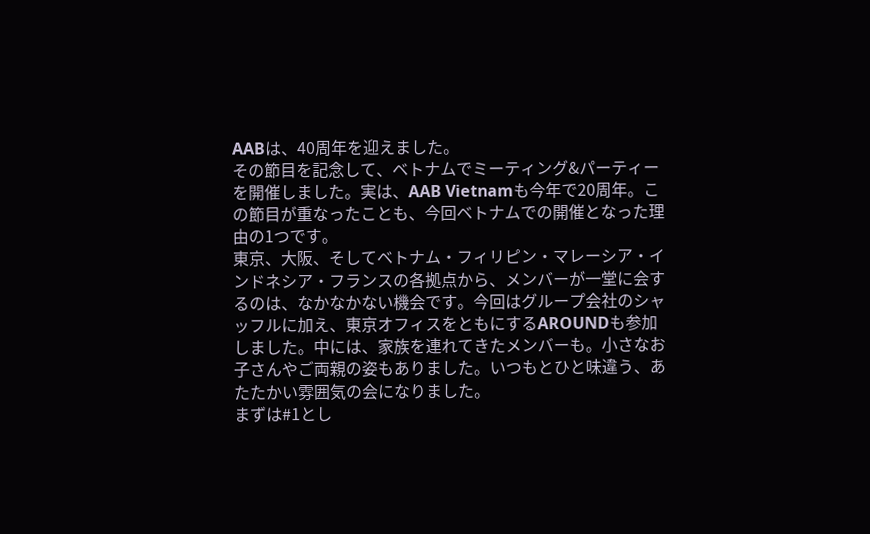AABは、40周年を迎えました。
その節目を記念して、ベトナムでミーティング&パーティーを開催しました。実は、AAB Vietnamも今年で20周年。この節目が重なったことも、今回ベトナムでの開催となった理由の1つです。
東京、大阪、そしてベトナム・フィリピン・マレーシア・インドネシア・フランスの各拠点から、メンバーが一堂に会するのは、なかなかない機会です。今回はグループ会社のシャッフルに加え、東京オフィスをともにするAROUNDも参加しました。中には、家族を連れてきたメンバーも。小さなお子さんやご両親の姿もありました。いつもとひと味違う、あたたかい雰囲気の会になりました。
まずは#1とし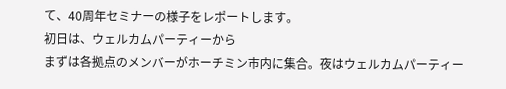て、40周年セミナーの様子をレポートします。
初日は、ウェルカムパーティーから
まずは各拠点のメンバーがホーチミン市内に集合。夜はウェルカムパーティー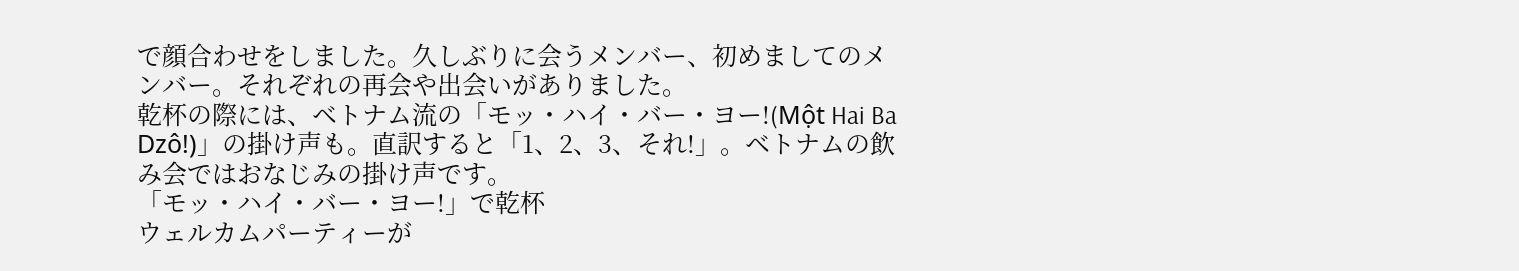で顔合わせをしました。久しぶりに会うメンバー、初めましてのメンバー。それぞれの再会や出会いがありました。
乾杯の際には、ベトナム流の「モッ・ハイ・バー・ヨー!(Một Hai Ba Dzô!)」の掛け声も。直訳すると「1、2、3、それ!」。ベトナムの飲み会ではおなじみの掛け声です。
「モッ・ハイ・バー・ヨー!」で乾杯
ウェルカムパーティーが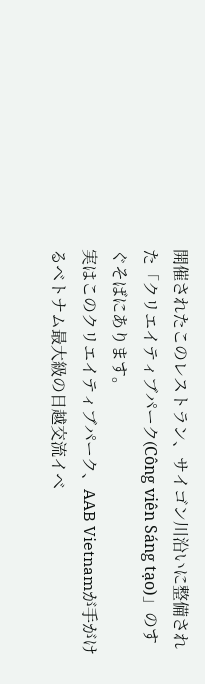開催されたこのレストラン、サイゴン川沿いに整備された「クリエイティブパーク(Công viên Sáng tạo)」のすぐそばにあります。
実はこのクリエイティブパーク、AAB Vietnamが手がけるベトナム最大級の日越交流イベ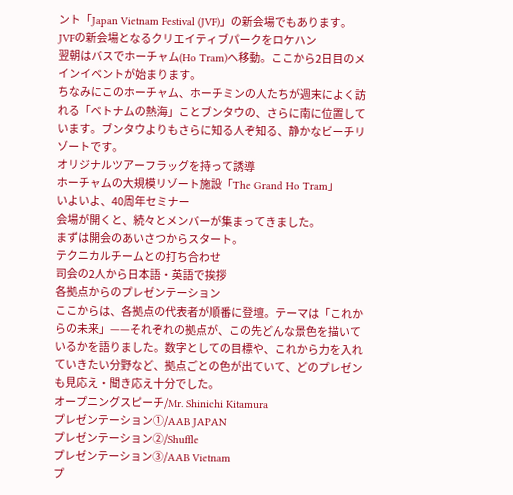ント「Japan Vietnam Festival (JVF)」の新会場でもあります。
JVFの新会場となるクリエイティブパークをロケハン
翌朝はバスでホーチャム(Ho Tram)へ移動。ここから2日目のメインイベントが始まります。
ちなみにこのホーチャム、ホーチミンの人たちが週末によく訪れる「ベトナムの熱海」ことブンタウの、さらに南に位置しています。ブンタウよりもさらに知る人ぞ知る、静かなビーチリゾートです。
オリジナルツアーフラッグを持って誘導
ホーチャムの大規模リゾート施設「The Grand Ho Tram」
いよいよ、40周年セミナー
会場が開くと、続々とメンバーが集まってきました。
まずは開会のあいさつからスタート。
テクニカルチームとの打ち合わせ
司会の2人から日本語・英語で挨拶
各拠点からのプレゼンテーション
ここからは、各拠点の代表者が順番に登壇。テーマは「これからの未来」——それぞれの拠点が、この先どんな景色を描いているかを語りました。数字としての目標や、これから力を入れていきたい分野など、拠点ごとの色が出ていて、どのプレゼンも見応え・聞き応え十分でした。
オープニングスピーチ/Mr. Shinichi Kitamura
プレゼンテーション①/AAB JAPAN
プレゼンテーション②/Shuffle
プレゼンテーション③/AAB Vietnam
プ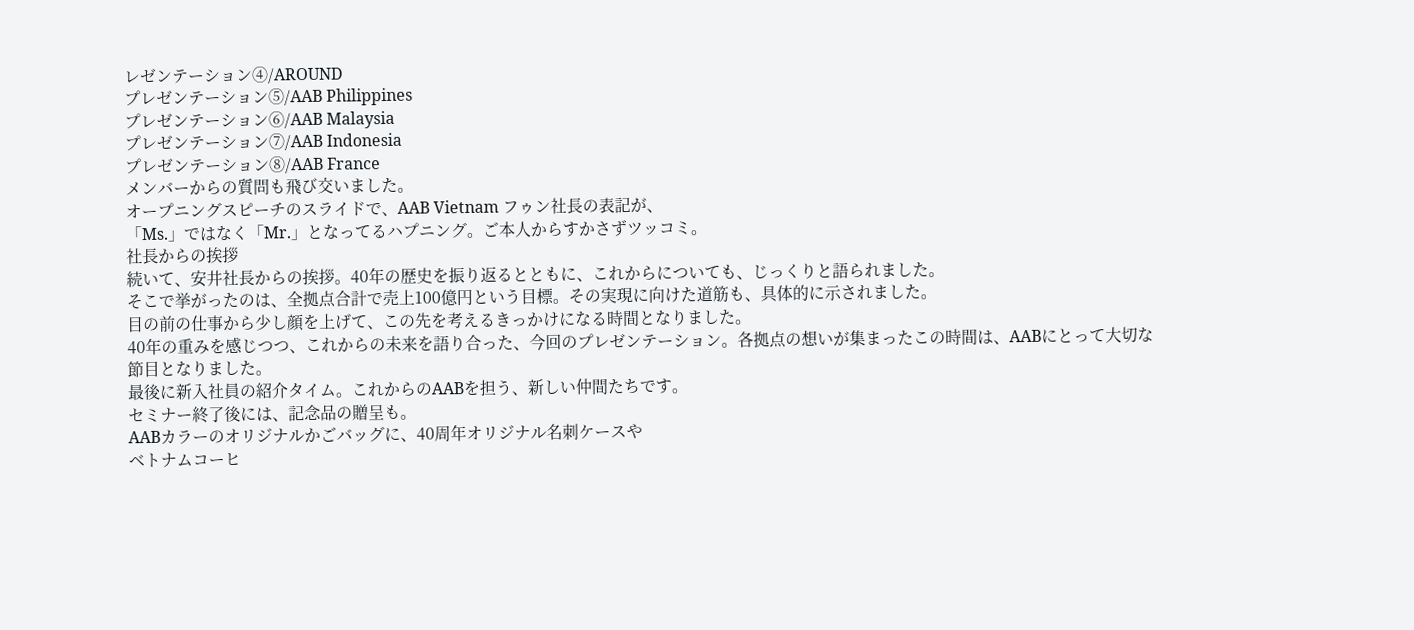レゼンテーション④/AROUND
プレゼンテーション⑤/AAB Philippines
プレゼンテーション⑥/AAB Malaysia
プレゼンテーション⑦/AAB Indonesia
プレゼンテーション⑧/AAB France
メンバーからの質問も飛び交いました。
オープニングスピーチのスライドで、AAB Vietnam フゥン社長の表記が、
「Ms.」ではなく「Mr.」となってるハプニング。ご本人からすかさずツッコミ。
社長からの挨拶
続いて、安井社長からの挨拶。40年の歴史を振り返るとともに、これからについても、じっくりと語られました。
そこで挙がったのは、全拠点合計で売上100億円という目標。その実現に向けた道筋も、具体的に示されました。
目の前の仕事から少し顔を上げて、この先を考えるきっかけになる時間となりました。
40年の重みを感じつつ、これからの未来を語り合った、今回のプレゼンテーション。各拠点の想いが集まったこの時間は、AABにとって大切な節目となりました。
最後に新入社員の紹介タイム。これからのAABを担う、新しい仲間たちです。
セミナー終了後には、記念品の贈呈も。
AABカラーのオリジナルかごバッグに、40周年オリジナル名刺ケースや
ベトナムコーヒ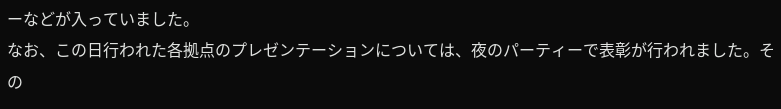ーなどが入っていました。
なお、この日行われた各拠点のプレゼンテーションについては、夜のパーティーで表彰が行われました。その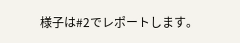様子は#2でレポートします。